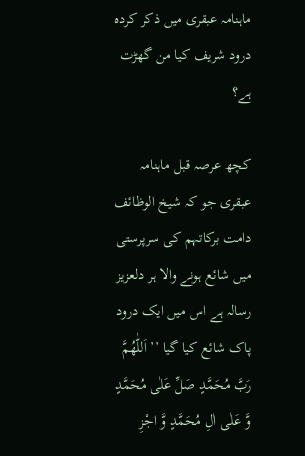ماہنامہ عبقری میں ذکر کردہ درود شریف کیا من گھڑت ہے؟

کچھ عرصہ قبل ماہنامہ عبقری جو کہ شیخ الوظائف دامت برکاتہم کی سرپرستی میں شائع ہونے والا ہر دلعزیز رسالہ ہے اس میں ایک درود پاک شائع کیا گیا ’’ اَللّٰھُمَّ رَبَّ مُحَمَّدٍ صَلِّ عَلٰی مُحَمَّدٍ وَّ عَلٰی اٰلِ مُحَمَّدٍ وَّ اجْزِ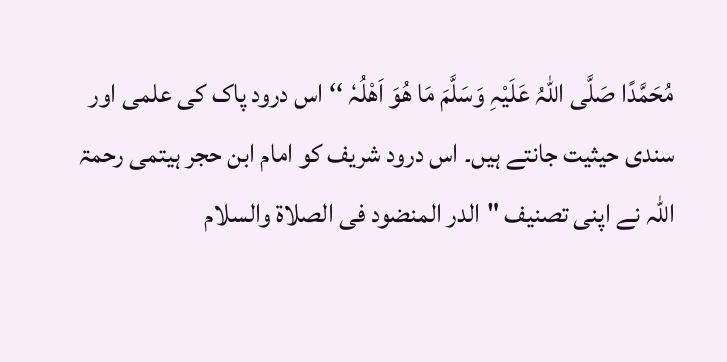مُحَمَّدًا صَلَّی اللہُ عَلَیْہِ وَسَلَّمَ مَا ھُوَ اَھْلُہٗ ‘‘ اس درود پاک کی علمی اور سندی حیثیت جانتے ہیں۔ اس درود شریف کو امام ابن حجر ہیتمی رحمۃ اللہ نے اپنی تصنیف "الدر المنضود فی الصلاۃ والسلام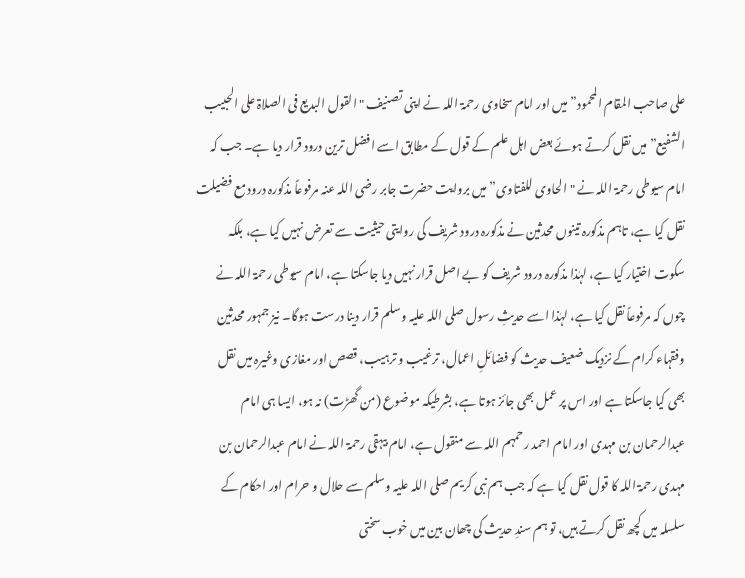علی صاحب المقام المحمود” میں اور امام سخاوی رحمۃ اللہ نے اپنی تصنیف "القول البدیع فی الصلاۃ علی الحبیب الشفیع” میں نقل کرتے ہوئے بعض اہل علم کے قول کے مطابق اسے افضل ترین درود قرار دیا ہے۔ جب کہ امام سیوطی رحمۃ اللہ نے "الحاوی للفتاوی” میں بروایت حضرت جابر رضی اللہ عنہ مرفوعاً مذکورہ درود مع فضیلت نقل کیا ہے، تاہم مذکورہ تینوں محدثین نے مذکورہ درود شریف کی روایتی حیثیت سے تعرض نہیں کیا ہے، بلکہ سکوت اختیار کیا ہے، لہٰذا مذکورہ درود شریف کو بے اصل قرار نہیں دیا جاسکتا ہے، امام سیوطی رحمۃ اللہ نے چوں کہ مرفوعاً نقل کیا ہے، لہٰذا اسے حدیثِ رسول صلی اللہ علیہ وسلم قرار دینا درست ہوگا۔ نیز جمہور محدثین وفقہاء کرام کے نزدیک ضعیف حدیث کو فضائلِ اعمال، ترغیب و ترہیب، قصص اور مغازی وغیرہ میں نقل بھی کیا جاسکتا ہے اور اس پر عمل بھی جائز ہوتا ہے، بشرطیکہ موضوع (من گھڑت) نہ ہو، ایسا ہی امام عبدالرحمان بن مہدی اور امام احمد رحمہم اللہ سے منقول ہے، امام بیہقی رحمۃ اللہ نے امام عبدالرحمان بن مہدی رحمۃ اللہ کا قول نقل کیا ہے کہ جب ہم نبی کریم صلی اللہ علیہ وسلم سے حلال و حرام اور احکام کے سلسلہ میں کچھ نقل کرتے ہیں، تو ہم سندِ حدیث کی چھان بین میں خوب سختی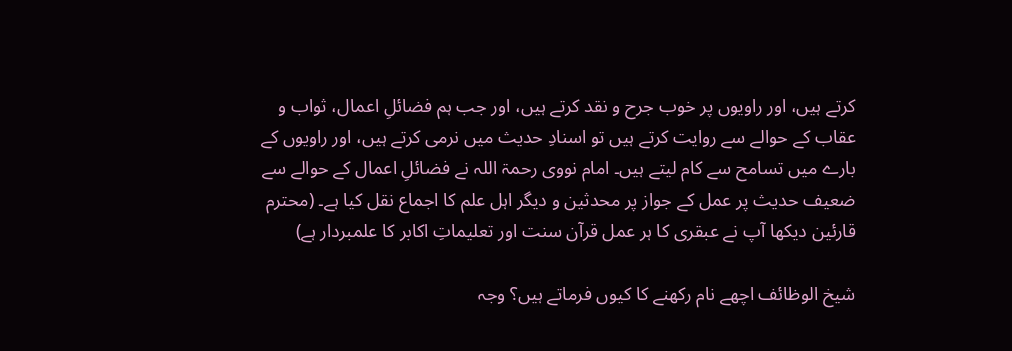کرتے ہیں، اور راویوں پر خوب جرح و نقد کرتے ہیں، اور جب ہم فضائلِ اعمال، ثواب و عقاب کے حوالے سے روایت کرتے ہیں تو اسنادِ حدیث میں نرمی کرتے ہیں، اور راویوں کے بارے میں تسامح سے کام لیتے ہیں۔ امام نووی رحمۃ اللہ نے فضائلِ اعمال کے حوالے سے ضعیف حدیث پر عمل کے جواز پر محدثین و دیگر اہل علم کا اجماع نقل کیا ہے۔ (محترم قارئین دیکھا آپ نے عبقری کا ہر عمل قرآن سنت اور تعلیماتِ اکابر کا علمبردار ہے)

شیخ الوظائف اچھے نام رکھنے کا کیوں فرماتے ہیں؟ وجہ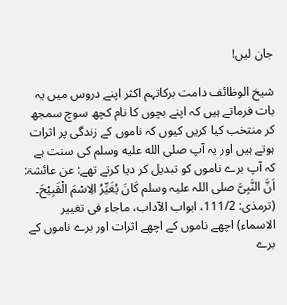جان لیں!

شیخ الوظائف دامت برکاتہم اکثر اپنے دروس میں یہ بات فرماتے ہیں کہ اپنے بچوں کا نام کچھ سوچ سمجھ کر منتخب کیا کریں کیوں کہ ناموں کے زندگی پر اثرات ہوتے ہیں اور یہ آپ صلى الله عليه وسلم کی سنت ہے کہ آپ برے ناموں کو تبدیل کر دیا کرتے تھے: عن عائشۃ: اَنَّ النَّبِیَّ صلی اللہ علیہ وسلم کَانَ یُغَیِّرُ الِاسْمَ الْقَبِیْحَ۔ (ترمذی: 111/2، ابواب الآداب، ماجاء فی تغییر الاسماء) اچھے ناموں کے اچھے اثرات اور برے ناموں کے برے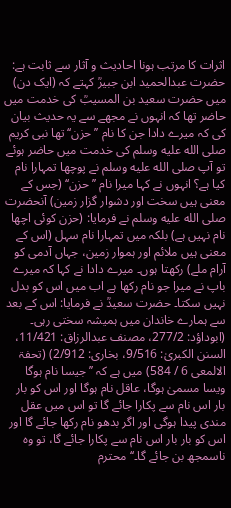اثرات کا مرتب ہونا احادیث و آثار سے ثابت ہے: حضرت عبدالحمید ابن جبیرؒ کہتے کہ (ایک دن) میں حضرت سعید بن المسیبؒ کی خدمت میں حاضر تھا کہ انہوں نے مجھے سے یہ حدیث بیان کی کہ میرے دادا جن کا نام ’’حزن‘‘ تھا نبی کریم صلى الله عليه وسلم کی خدمت میں حاضر ہوئے تو آپ صلى الله عليه وسلم نے پوچھا تمہارا نام کیا ہے؟ انہوں نے کہا میرا نام ’’حزن‘‘ (جس کے معنی ہیں سخت اور دشوار گزار زمین) آنحضرت صلى الله عليه وسلم نے فرمایا: (حزن کوئی اچھا نام نہیں ہے) بلکہ میں تمہارا نام سہل (اس کے معنی ہیں ملائم اور ہموار زمین، جہاں آدمی کو آرام ملے) رکھتا ہوں۔ میرے دادا نے کہا کہ میرے باپ نے میرا جو نام رکھا ہے اب میں اس کو بدل نہیں سکتا۔ حضرت سعیدؒ نے فرمایا: اس کے بعد سے ہمارے خاندان میں ہمیشہ سختی رہی۔ (ابوداؤد: 277/2، مصنف عبدالرزاق: 11/421، السنن الکبریٰ: 9/516، بخاری: 2/912) (تحفۃ الالمعی 6 / 584) میں ہے کہ ’’جیسا نام ہوگا ویسا مسمیٰ ہوگا، عاقل نام ہوگا اور اس کو بار بار اس نام سے پکارا جائے گا تو اس میں عقل مندی پیدا ہوگی اور اگر بدھو نام رکھا جائے گا اور اس کو بار بار اس نام سے پکارا جائے گا، تو وہ ناسمجھ بن جائے گا۔‘‘ محترم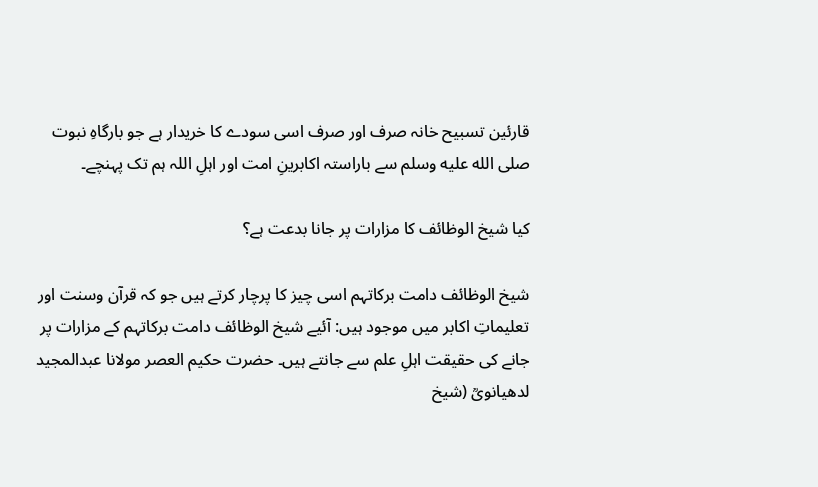قارئین تسبیح خانہ صرف اور صرف اسی سودے کا خریدار ہے جو بارگاہِ نبوت صلى الله عليه وسلم سے باراستہ اکابرینِ امت اور اہلِ اللہ ہم تک پہنچے۔

کیا شیخ الوظائف کا مزارات پر جانا بدعت ہے؟

شیخ الوظائف دامت برکاتہم اسی چیز کا پرچار کرتے ہیں جو کہ قرآن وسنت اور تعلیماتِ اکابر میں موجود ہیں: آئیے شیخ الوظائف دامت برکاتہم کے مزارات پر جانے کی حقیقت اہلِ علم سے جانتے ہیں۔ حضرت حکیم العصر مولانا عبدالمجید لدھیانویؒ (شیخ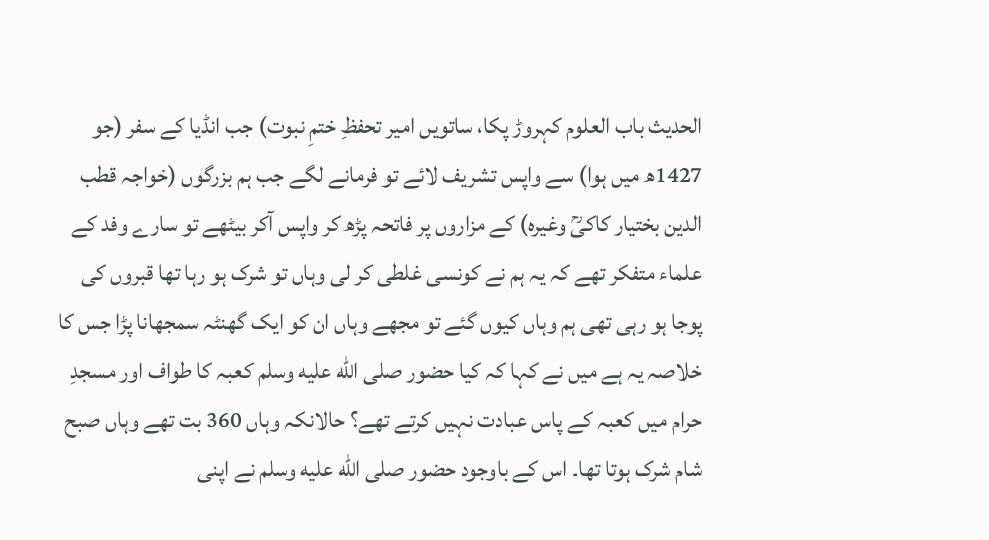الحدیث باب العلوم کہروڑ پکا، ساتویں امیر تحفظِ ختمِ نبوت) جب انڈیا کے سفر (جو 1427ھ میں ہوا) سے واپس تشریف لائے تو فرمانے لگے جب ہم بزرگوں (خواجہ قطب الدین بختیار کاکیؒ وغیرہ) کے مزاروں پر فاتحہ پڑھ کر واپس آکر بیٹھے تو سارے وفد کے علماء متفکر تھے کہ یہ ہم نے کونسی غلطی کر لی وہاں تو شرک ہو رہا تھا قبروں کی پوجا ہو رہی تھی ہم وہاں کیوں گئے تو مجھے وہاں ان کو ایک گھنٹہ سمجھانا پڑا جس کا خلاصہ یہ ہے میں نے کہا کہ کیا حضور صلى الله عليه وسلم کعبہ کا طواف اور مسجدِ حرام میں کعبہ کے پاس عبادت نہیں کرتے تھے؟ حالانکہ وہاں 360 بت تھے وہاں صبح شام شرک ہوتا تھا۔ اس کے باوجود حضور صلى الله عليه وسلم نے اپنی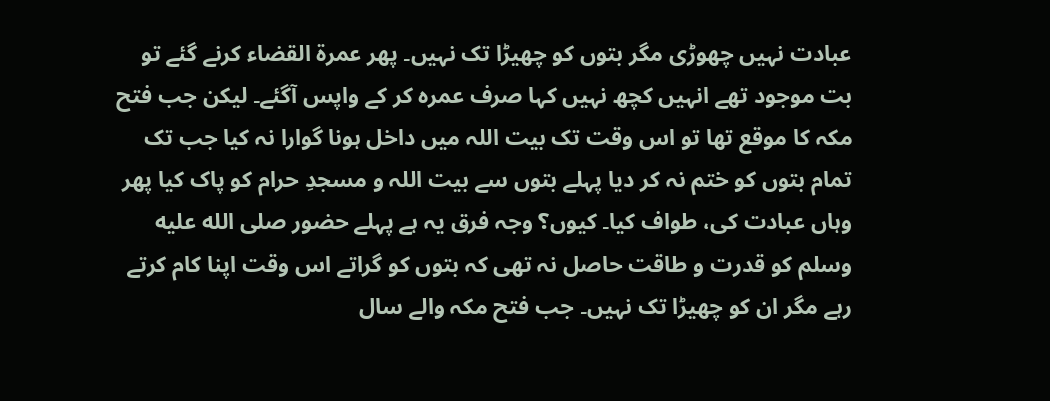عبادت نہیں چھوڑی مگر بتوں کو چھیڑا تک نہیں۔ پھر عمرۃ القضاء کرنے گئے تو بت موجود تھے انہیں کچھ نہیں کہا صرف عمرہ کر کے واپس آگئے۔ لیکن جب فتح مکہ کا موقع تھا تو اس وقت تک بیت اللہ میں داخل ہونا گوارا نہ کیا جب تک تمام بتوں کو ختم نہ کر دیا پہلے بتوں سے بیت اللہ و مسجدِ حرام کو پاک کیا پھر وہاں عبادت کی، طواف کیا۔ کیوں؟ وجہ فرق یہ ہے پہلے حضور صلى الله عليه وسلم کو قدرت و طاقت حاصل نہ تھی کہ بتوں کو گراتے اس وقت اپنا کام کرتے رہے مگر ان کو چھیڑا تک نہیں۔ جب فتح مکہ والے سال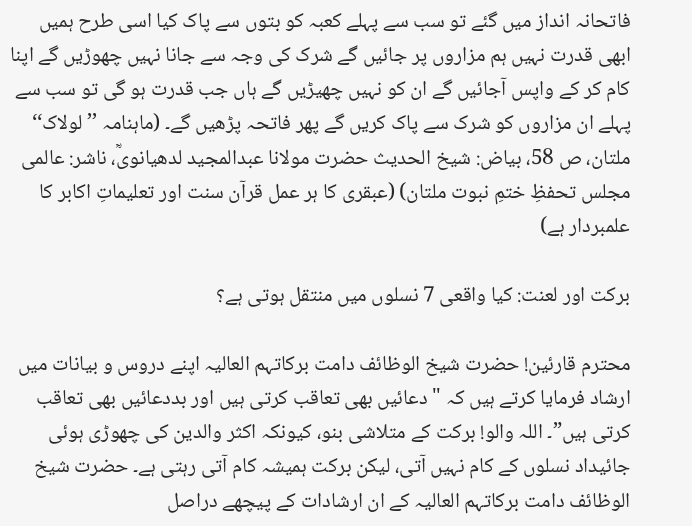فاتحانہ انداز میں گئے تو سب سے پہلے کعبہ کو بتوں سے پاک کیا اسی طرح ہمیں ابھی قدرت نہیں ہم مزاروں پر جائیں گے شرک کی وجہ سے جانا نہیں چھوڑیں گے اپنا کام کر کے واپس آجائیں گے ان کو نہیں چھیڑیں گے ہاں جب قدرت ہو گی تو سب سے پہلے ان مزاروں کو شرک سے پاک کریں گے پھر فاتحہ پڑھیں گے۔ (ماہنامہ ’’لولاک‘‘ ملتان، ص 58، بیاض: شیخ الحدیث حضرت مولانا عبدالمجید لدھیانویؒ، ناشر: عالمی مجلس تحفظِ ختمِ نبوت ملتان) (عبقری کا ہر عمل قرآن سنت اور تعلیماتِ اکابر کا علمبردار ہے)

برکت اور لعنت: کیا واقعی 7 نسلوں میں منتقل ہوتی ہے؟

محترم قارئین! حضرت شیخ الوظائف دامت برکاتہم العالیہ اپنے دروس و بیانات میں ارشاد فرمایا کرتے ہیں کہ "دعائیں بھی تعاقب کرتی ہیں اور بددعائیں بھی تعاقب کرتی ہیں”۔ اللہ والو! برکت کے متلاشی بنو، کیونکہ اکثر والدین کی چھوڑی ہوئی جائیداد نسلوں کے کام نہیں آتی، لیکن برکت ہمیشہ کام آتی رہتی ہے۔ حضرت شیخ الوظائف دامت برکاتہم العالیہ کے ان ارشادات کے پیچھے دراصل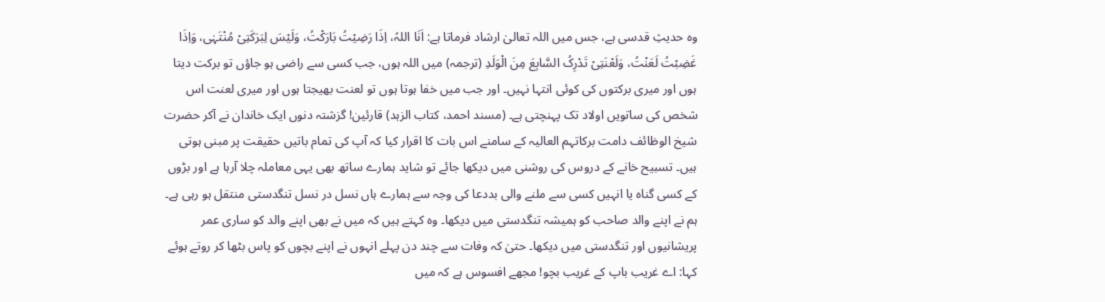وہ حدیثِ قدسی ہے، جس میں اللہ تعالیٰ ارشاد فرماتا ہے: اَنَا اللہُ، اِذَا رَضِیْتُ بَارَکْتُ، وَلَیْسَ لِبَرَکَتِیْ مُنْتَہٰی، وَاِذَا غَضِبْتُ لَعَنْتُ، وَلَعْنَتِیْ تَدْرِکُ السَّابِعَ مِنَ الْوَلَدِ (ترجمہ) میں اللہ ہوں، جب کسی سے راضی ہو جاؤں تو برکت دیتا ہوں اور میری برکتوں کی کوئی انتہا نہیں۔ اور جب میں خفا ہوتا ہوں تو لعنت بھیجتا ہوں اور میری لعنت اس شخص کی ساتویں اولاد تک پہنچتی ہے۔ (مسند احمد، کتاب الزہد) قارئین! گزشتہ دنوں ایک خاندان نے آکر حضرت شیخ الوظائف دامت برکاتہم العالیہ کے سامنے اس بات کا اقرار کیا کہ آپ کی تمام باتیں حقیقت پر مبنی ہوتی ہیں۔ تسبیح خانے کے دروس کی روشنی میں دیکھا جائے تو شاید ہمارے ساتھ بھی یہی معاملہ چلا آرہا ہے اور بڑوں کے کسی گناہ یا انہیں کسی سے ملنے والی بددعا کی وجہ سے ہمارے ہاں نسل در نسل تنگدستی منتقل ہو رہی ہے۔ ہم نے اپنے والد صاحب کو ہمیشہ تنگدستی میں دیکھا۔ وہ کہتے ہیں کہ میں نے بھی اپنے والد کو ساری عمر پریشانیوں اور تنگدستی میں دیکھا۔ حتیٰ کہ وفات سے چند دن پہلے انہوں نے اپنے بچوں کو پاس بٹھا کر روتے ہوئے کہا: اے غریب باپ کے غریب بچو! مجھے افسوس ہے کہ میں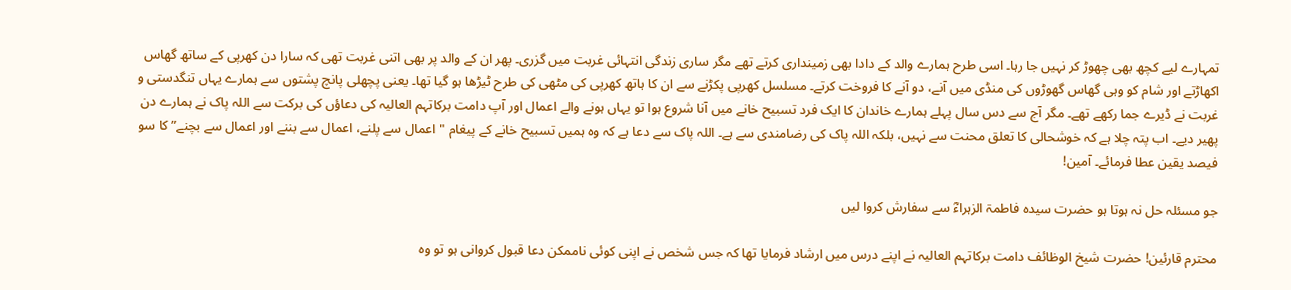تمہارے لیے کچھ بھی چھوڑ کر نہیں جا رہا۔ اسی طرح ہمارے والد کے دادا بھی زمینداری کرتے تھے مگر ساری زندگی انتہائی غربت میں گزری۔ پھر ان کے والد پر بھی اتنی غربت تھی کہ سارا دن کھرپی کے ساتھ گھاس اکھاڑتے اور شام کو وہی گھاس گھوڑوں کی منڈی میں آنے، دو آنے کا فروخت کرتے۔ مسلسل کھرپی پکڑنے سے ان کا ہاتھ کھرپی کی مٹھی کی طرح ٹیڑھا ہو گیا تھا۔ یعنی پچھلی پانچ پشتوں سے ہمارے یہاں تنگدستی و غربت نے ڈیرے جما رکھے تھے۔ مگر آج سے دس سال پہلے ہمارے خاندان کا ایک فرد تسبیح خانے میں آنا شروع ہوا تو یہاں ہونے والے اعمال اور آپ دامت برکاتہم العالیہ کی دعاؤں کی برکت سے اللہ پاک نے ہمارے دن پھیر دیے۔ اب پتہ چلا ہے کہ خوشحالی کا تعلق محنت سے نہیں، بلکہ اللہ پاک کی رضامندی سے ہے۔ اللہ پاک سے دعا ہے کہ وہ ہمیں تسبیح خانے کے پیغام "اعمال سے پلنے، اعمال سے بننے اور اعمال سے بچنے” کا سو فیصد یقین عطا فرمائے۔ آمین!

جو مسئلہ حل نہ ہوتا ہو حضرت سیدہ فاطمۃ الزہراءؓ سے سفارش کروا لیں

محترم قارئین! حضرت شیخ الوظائف دامت برکاتہم العالیہ نے اپنے درس میں ارشاد فرمایا تھا کہ جس شخص نے اپنی کوئی ناممکن دعا قبول کروانی ہو تو وہ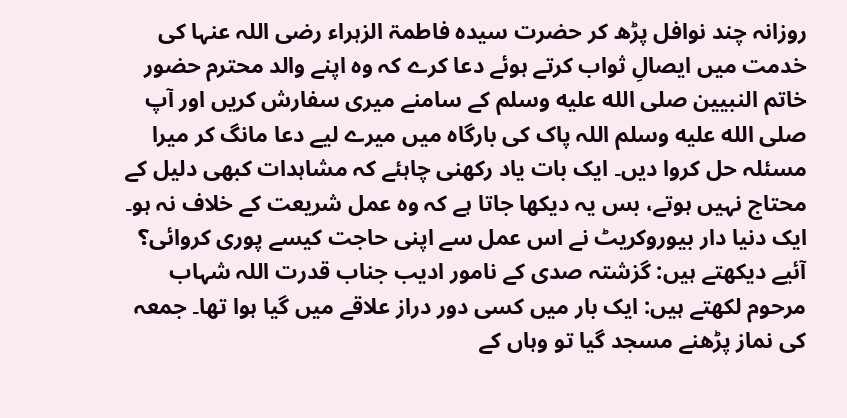روزانہ چند نوافل پڑھ کر حضرت سیدہ فاطمۃ الزہراء رضی اللہ عنہا کی خدمت میں ایصالِ ثواب کرتے ہوئے دعا کرے کہ وہ اپنے والد محترم حضور خاتم النبیین صلى الله عليه وسلم کے سامنے میری سفارش کریں اور آپ صلى الله عليه وسلم اللہ پاک کی بارگاہ میں میرے لیے دعا مانگ کر میرا مسئلہ حل کروا دیں۔ ایک بات یاد رکھنی چاہئے کہ مشاہدات کبھی دلیل کے محتاج نہیں ہوتے، بس یہ دیکھا جاتا ہے کہ وہ عمل شریعت کے خلاف نہ ہو۔ ایک دنیا دار بیوروکریٹ نے اس عمل سے اپنی حاجت کیسے پوری کروائی؟ آئیے دیکھتے ہیں: گزشتہ صدی کے نامور ادیب جناب قدرت اللہ شہاب مرحوم لکھتے ہیں: ایک بار میں کسی دور دراز علاقے میں گیا ہوا تھا۔ جمعہ کی نماز پڑھنے مسجد گیا تو وہاں کے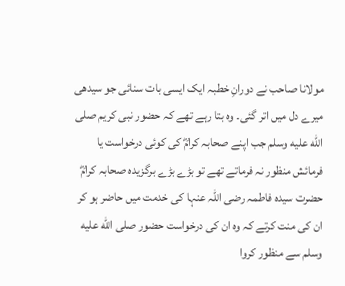مولانا صاحب نے دورانِ خطبہ ایک ایسی بات سنائی جو سیدھی میرے دل میں اتر گئی۔ وہ بتا رہے تھے کہ حضور نبی کریم صلى الله عليه وسلم جب اپنے صحابہ کرامؓ کی کوئی درخواست یا فرمائش منظور نہ فرماتے تھے تو بڑے بڑے برگزیدہ صحابہ کرامؓ حضرت سیدہ فاطمہ رضی اللہ عنہا کی خدمت میں حاضر ہو کر ان کی منت کرتے کہ وہ ان کی درخواست حضور صلى الله عليه وسلم سے منظور کروا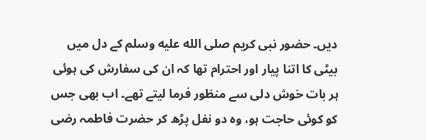دیں۔ حضور نبی کریم صلى الله عليه وسلم کے دل میں بیٹی کا اتنا پیار اور احترام تھا کہ ان کی سفارش کی ہوئی ہر بات خوش دلی سے منظور فرما لیتے تھے۔ اب بھی جس کو کوئی حاجت ہو، وہ دو نفل پڑھ کر حضرت فاطمہ رضی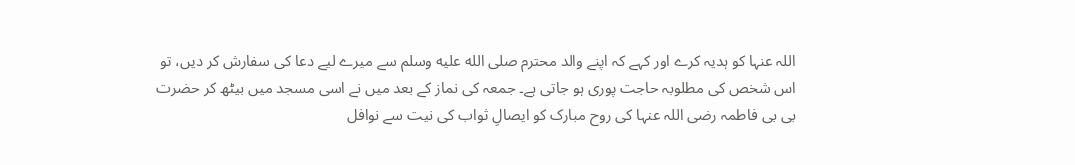اللہ عنہا کو ہدیہ کرے اور کہے کہ اپنے والد محترم صلى الله عليه وسلم سے میرے لیے دعا کی سفارش کر دیں، تو اس شخص کی مطلوبہ حاجت پوری ہو جاتی ہے۔ جمعہ کی نماز کے بعد میں نے اسی مسجد میں بیٹھ کر حضرت بی بی فاطمہ رضی اللہ عنہا کی روح مبارک کو ایصالِ ثواب کی نیت سے نوافل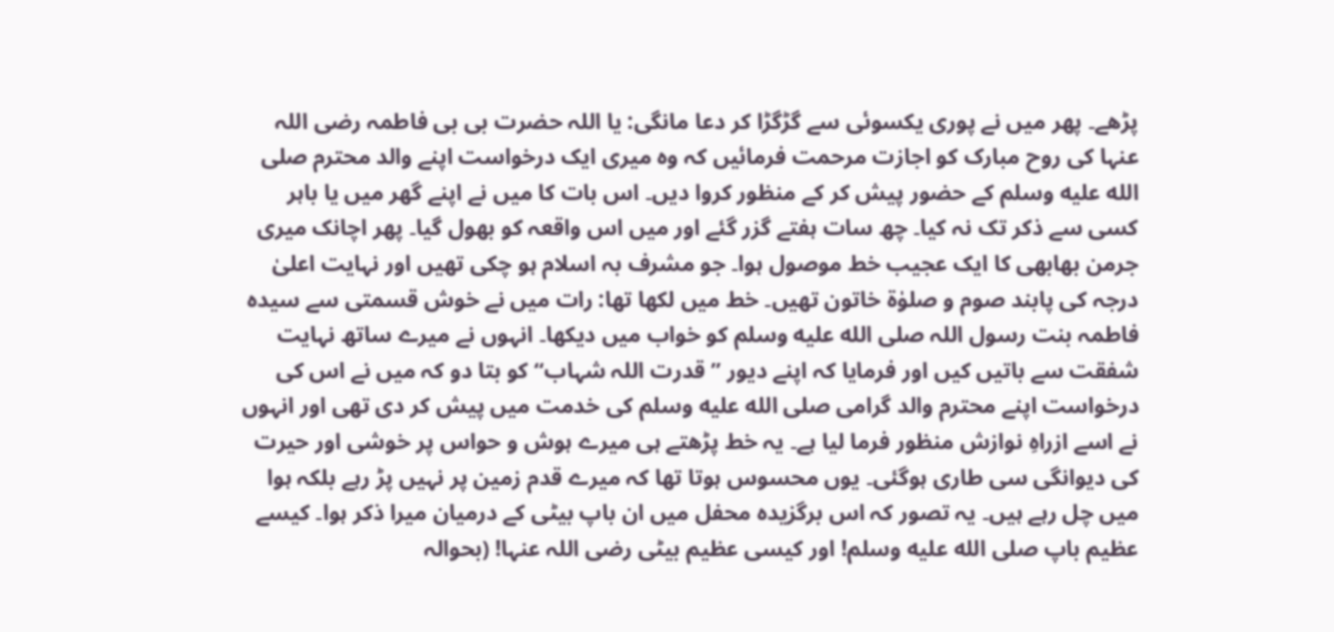پڑھے۔ پھر میں نے پوری یکسوئی سے گڑگڑا کر دعا مانگی: یا اللہ حضرت بی بی فاطمہ رضی اللہ عنہا کی روح مبارک کو اجازت مرحمت فرمائیں کہ وہ میری ایک درخواست اپنے والد محترم صلى الله عليه وسلم کے حضور پیش کر کے منظور کروا دیں۔ اس بات کا میں نے اپنے گھر میں یا باہر کسی سے ذکر تک نہ کیا۔ چھ سات ہفتے گزر گئے اور میں اس واقعہ کو بھول گیا۔ پھر اچانک میری جرمن بھابھی کا ایک عجیب خط موصول ہوا۔ جو مشرف بہ اسلام ہو چکی تھیں اور نہایت اعلیٰ درجہ کی پابند صوم و صلوٰۃ خاتون تھیں۔ خط میں لکھا تھا: رات میں نے خوش قسمتی سے سیدہ فاطمہ بنت رسول اللہ صلى الله عليه وسلم کو خواب میں دیکھا۔ انہوں نے میرے ساتھ نہایت شفقت سے باتیں کیں اور فرمایا کہ اپنے دیور ’’قدرت اللہ شہاب‘‘ کو بتا دو کہ میں نے اس کی درخواست اپنے محترم والد گرامی صلى الله عليه وسلم کی خدمت میں پیش کر دی تھی اور انہوں نے اسے ازراہِ نوازش منظور فرما لیا ہے۔ یہ خط پڑھتے ہی میرے ہوش و حواس پر خوشی اور حیرت کی دیوانگی سی طاری ہوگئی۔ یوں محسوس ہوتا تھا کہ میرے قدم زمین پر نہیں پڑ رہے بلکہ ہوا میں چل رہے ہیں۔ یہ تصور کہ اس برگزیدہ محفل میں ان باپ بیٹی کے درمیان میرا ذکر ہوا۔ کیسے عظیم باپ صلى الله عليه وسلم! اور کیسی عظیم بیٹی رضی اللہ عنہا! (بحوالہ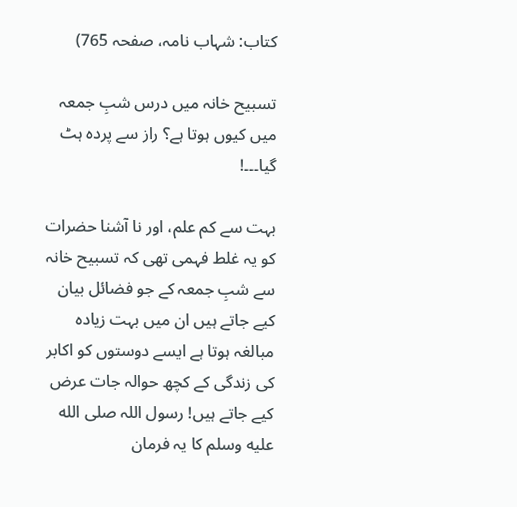کتاب: شہاب نامہ، صفحہ 765)

تسبیح خانہ میں درس شبِ جمعہ میں کیوں ہوتا ہے؟ راز سے پردہ ہٹ گیا۔۔۔!

بہت سے کم علم، اور نا آشنا حضرات کو یہ غلط فہمی تھی کہ تسبیح خانہ سے شبِ جمعہ کے جو فضائل بیان کیے جاتے ہیں ان میں بہت زیادہ مبالغہ ہوتا ہے ایسے دوستوں کو اکابر کی زندگی کے کچھ حوالہ جات عرض کیے جاتے ہیں! رسول اللہ صلى الله عليه وسلم کا یہ فرمان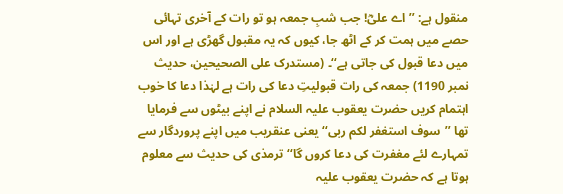منقول ہے: ’’اے علیؓ! جب شبِ جمعہ ہو تو رات کے آخری تہائی حصے میں ہمت کر کے اٹھ جا، کیوں کہ یہ مقبول گھڑی ہے اور اس میں دعا قبول کی جاتی ہے‘‘۔ (مستدرک علی الصحیحین، حدیث نمبر 1190) جمعہ کی رات قبولیتِ دعا کی رات ہے لہٰذا دعا کا خوب اہتمام کریں حضرت یعقوب علیہ السلام نے اپنے بیٹوں سے فرمایا تھا ’’سوف استغفر لکم ربی‘‘ یعنی عنقریب میں اپنے پروردگار سے تمہارے لئے مغفرت کی دعا کروں گا‘‘ ترمذی کی حدیث سے معلوم ہوتا ہے کہ حضرت یعقوب علیہ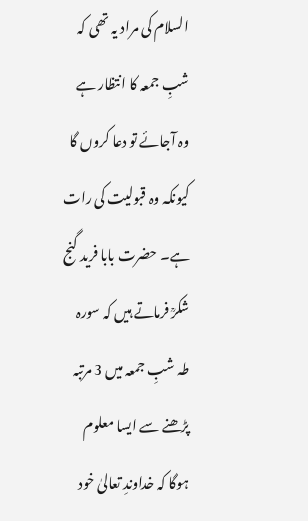السلام کی مراد یہ تھی کہ شبِ جمعہ کا انتظار ہے وہ آجائے تو دعا کروں گا کیونکہ وہ قبولیت کی رات ہے۔ حضرت بابا فرید گنج شکرؒ فرماتے ہیں کہ سورہ طہ شبِ جمعہ میں 3 مرتبہ پڑھنے سے ایسا معلوم ہوگا کہ خداوندِ تعالیٰ خود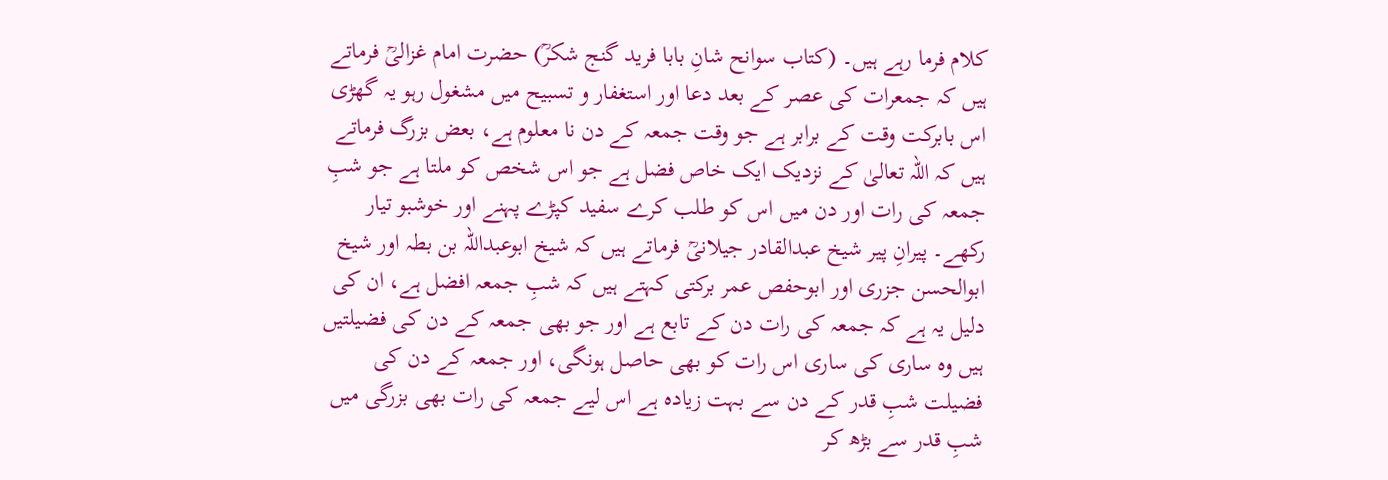کلام فرما رہے ہیں۔ (کتاب سوانح شانِ بابا فرید گنج شکرؒ) حضرت امام غزالیؒ فرماتے ہیں کہ جمعرات کی عصر کے بعد دعا اور استغفار و تسبیح میں مشغول رہو یہ گھڑی اس بابرکت وقت کے برابر ہے جو وقت جمعہ کے دن نا معلوم ہے، بعض بزرگ فرماتے ہیں کہ اللہ تعالیٰ کے نزدیک ایک خاص فضل ہے جو اس شخص کو ملتا ہے جو شبِ جمعہ کی رات اور دن میں اس کو طلب کرے سفید کپڑے پہنے اور خوشبو تیار رکھے۔ پیرانِ پیر شیخ عبدالقادر جیلانیؒ فرماتے ہیں کہ شیخ ابوعبداللہ بن بطہ اور شیخ ابوالحسن جزری اور ابوحفص عمر برکتی کہتے ہیں کہ شبِ جمعہ افضل ہے، ان کی دلیل یہ ہے کہ جمعہ کی رات دن کے تابع ہے اور جو بھی جمعہ کے دن کی فضیلتیں ہیں وہ ساری کی ساری اس رات کو بھی حاصل ہونگی، اور جمعہ کے دن کی فضیلت شبِ قدر کے دن سے بہت زیادہ ہے اس لیے جمعہ کی رات بھی بزرگی میں شبِ قدر سے بڑھ کر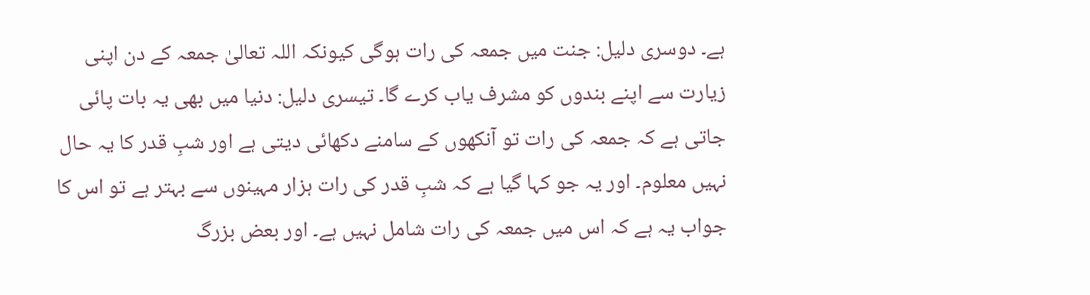ہے۔ دوسری دلیل: جنت میں جمعہ کی رات ہوگی کیونکہ اللہ تعالیٰ جمعہ کے دن اپنی زیارت سے اپنے بندوں کو مشرف یاب کرے گا۔ تیسری دلیل: دنیا میں بھی یہ بات پائی جاتی ہے کہ جمعہ کی رات تو آنکھوں کے سامنے دکھائی دیتی ہے اور شبِ قدر کا یہ حال نہیں معلوم۔ اور یہ جو کہا گیا ہے کہ شبِ قدر کی رات ہزار مہینوں سے بہتر ہے تو اس کا جواب یہ ہے کہ اس میں جمعہ کی رات شامل نہیں ہے۔ اور بعض بزرگ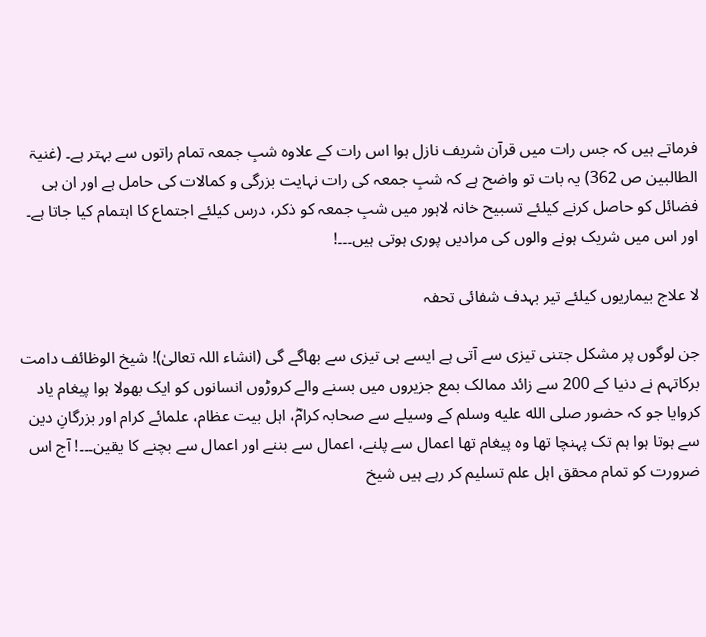فرماتے ہیں کہ جس رات میں قرآن شریف نازل ہوا اس رات کے علاوہ شبِ جمعہ تمام راتوں سے بہتر ہے۔ (غنیۃ الطالبین ص 362) یہ بات تو واضح ہے کہ شبِ جمعہ کی رات نہایت بزرگی و کمالات کی حامل ہے اور ان ہی فضائل کو حاصل کرنے کیلئے تسبیح خانہ لاہور میں شبِ جمعہ کو ذکر، درس کیلئے اجتماع کا اہتمام کیا جاتا ہے۔ اور اس میں شریک ہونے والوں کی مرادیں پوری ہوتی ہیں۔۔۔!

لا علاج بیماریوں کیلئے تیر بہدف شفائی تحفہ

جن لوگوں پر مشکل جتنی تیزی سے آتی ہے ایسے ہی تیزی سے بھاگے گی (انشاء اللہ تعالیٰ)! شیخ الوظائف دامت برکاتہم نے دنیا کے 200 سے زائد ممالک بمع جزیروں میں بسنے والے کروڑوں انسانوں کو ایک بھولا ہوا پیغام یاد کروایا جو کہ حضور صلى الله عليه وسلم کے وسیلے سے صحابہ کرامؓ، اہل بیت عظام، علمائے کرام اور بزرگانِ دین سے ہوتا ہوا ہم تک پہنچا تھا وہ پیغام تھا اعمال سے پلنے، اعمال سے بننے اور اعمال سے بچنے کا یقین۔۔۔! آج اس ضرورت کو تمام محقق اہل علم تسلیم کر رہے ہیں شیخ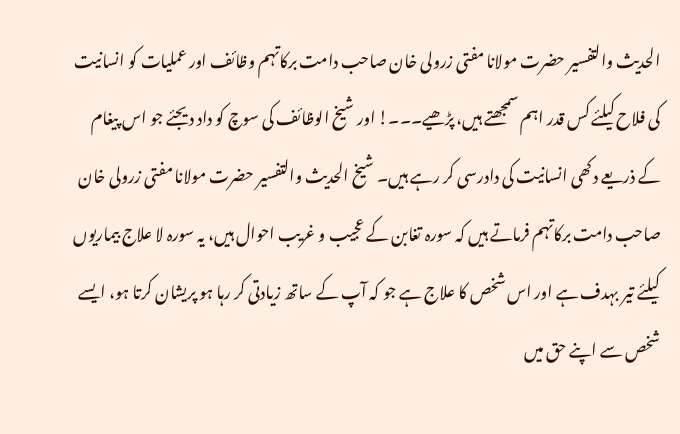الحدیث والتفسیر حضرت مولانا مفتی زرولی خان صاحب دامت برکاتہم وظائف اور عملیات کو انسانیت کی فلاح کیلئے کس قدر اہم سمجھتے ہیں، پڑھیے۔۔۔! اور شیخ الوظائف کی سوچ کو داد دیجئے جو اس پیغام کے ذریعے دکھی انسانیت کی دادرسی کر رہے ہیں۔ شیخ الحدیث والتفسیر حضرت مولانا مفتی زرولی خان صاحب دامت برکاتہم فرماتے ہیں کہ سورہ تغابن کے عجیب و غریب احوال ہیں، یہ سورہ لا علاج بیماریوں کیلئے تیر بہدف ہے اور اس شخص کا علاج ہے جو کہ آپ کے ساتھ زیادتی کر رہا ہو پریشان کرتا ہو، ایسے شخص سے اپنے حق میں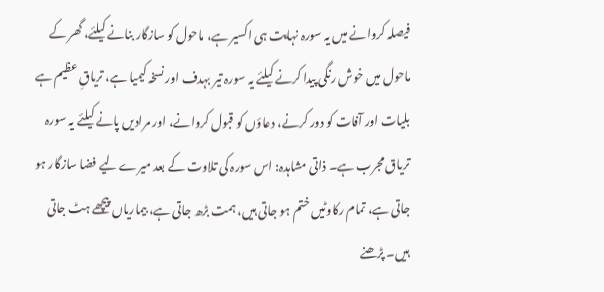فیصلہ کروانے میں یہ سورہ نہایت ہی اکسیر ہے، ماحول کو سازگار بنانے کیلئے، گھر کے ماحول میں خوش رنگی پیدا کرنے کیلئے یہ سورہ تیر بہدف اور نسخہ کیمیا ہے، تریاقِ عظیم ہے بلیات اور آفات کو دور کرنے، دعاؤں کو قبول کروانے، اور مرادیں پانے کیلئے یہ سورہ تریاق مجرب ہے۔ ذاتی مشاہدہ: اس سورہ کی تلاوت کے بعد میرے لیے فضا سازگار ہو جاتی ہے، تمام رکاوٹیں ختم ہو جاتی ہیں، ہمت بڑھ جاتی ہے، بیماریاں پیچھے ہٹ جاتی ہیں۔ پڑھنے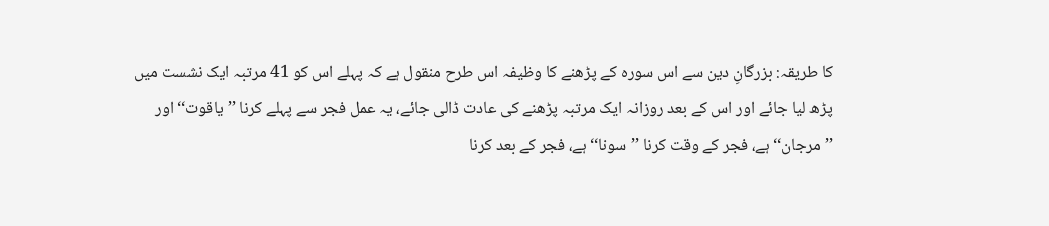کا طریقہ: بزرگانِ دین سے اس سورہ کے پڑھنے کا وظیفہ اس طرح منقول ہے کہ پہلے اس کو 41 مرتبہ ایک نشست میں پڑھ لیا جائے اور اس کے بعد روزانہ ایک مرتبہ پڑھنے کی عادت ڈالی جائے، یہ عمل فجر سے پہلے کرنا ’’یاقوت‘‘ اور ’’مرجان‘‘ ہے، فجر کے وقت کرنا ’’سونا‘‘ ہے، فجر کے بعد کرنا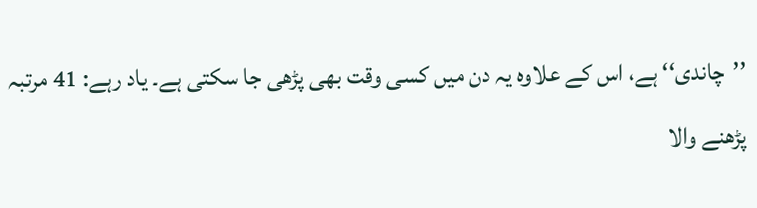’’چاندی‘‘ ہے، اس کے علاوہ یہ دن میں کسی وقت بھی پڑھی جا سکتی ہے۔ یاد رہے: 41 مرتبہ پڑھنے والا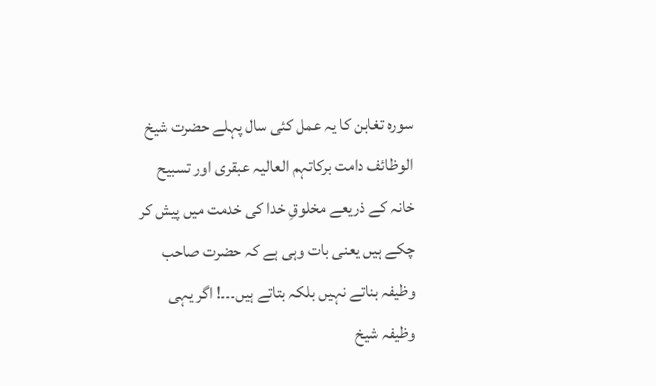سورہ تغابن کا یہ عمل کئی سال پہلے حضرت شیخ الوظائف دامت برکاتہم العالیہ عبقری اور تسبیح خانہ کے ذریعے مخلوقِ خدا کی خدمت میں پیش کر چکے ہیں یعنی بات وہی ہے کہ حضرت صاحب وظیفہ بناتے نہیں بلکہ بتاتے ہیں۔۔۔! اگر یہی وظیفہ شیخ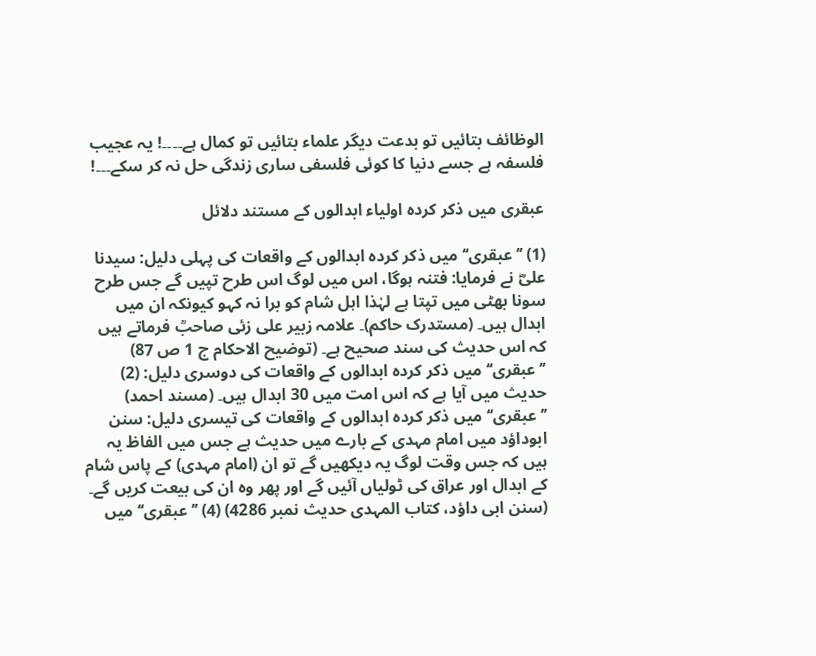الوظائف بتائیں تو بدعت دیگر علماء بتائیں تو کمال ہے۔۔۔۔! یہ عجیب فلسفہ ہے جسے دنیا کا کوئی فلسفی ساری زندگی حل نہ کر سکے۔۔۔!

عبقری میں ذکر کردہ اولیاء ابدالوں کے مستند دلائل

(1) ’’عبقری‘‘ میں ذکر کردہ ابدالوں کے واقعات کی پہلی دلیل: سیدنا علیؓ نے فرمایا: فتنہ ہوگا، اس میں لوگ اس طرح تپیں گے جس طرح سونا بھٹی میں تپتا ہے لہٰذا اہل شام کو برا نہ کہو کیونکہ ان میں ابدال ہیں۔ (مستدرک حاکم)۔ علامہ زبیر علی زئی صاحبؒ فرماتے ہیں کہ اس حدیث کی سند صحیح ہے۔ (توضیح الاحکام ج 1 ص 87) ’’عبقری‘‘ میں ذکر کردہ ابدالوں کے واقعات کی دوسری دلیل: (2) حدیث میں آیا ہے کہ اس امت میں 30 ابدال ہیں۔ (مسند احمد) ’’عبقری‘‘ میں ذکر کردہ ابدالوں کے واقعات کی تیسری دلیل: سنن ابوداؤد میں امام مہدی کے بارے میں حدیث ہے جس میں الفاظ یہ ہیں کہ جس وقت لوگ یہ دیکھیں گے تو ان (امام مہدی) کے پاس شام کے ابدال اور عراق کی ٹولیاں آئیں گے اور پھر وہ ان کی بیعت کریں گے۔ (سنن ابی داؤد، کتاب المہدی حدیث نمبر 4286) (4) ’’عبقری‘‘ میں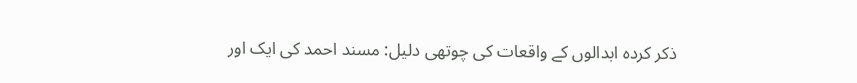ذکر کردہ ابدالوں کے واقعات کی چوتھی دلیل: مسند احمد کی ایک اور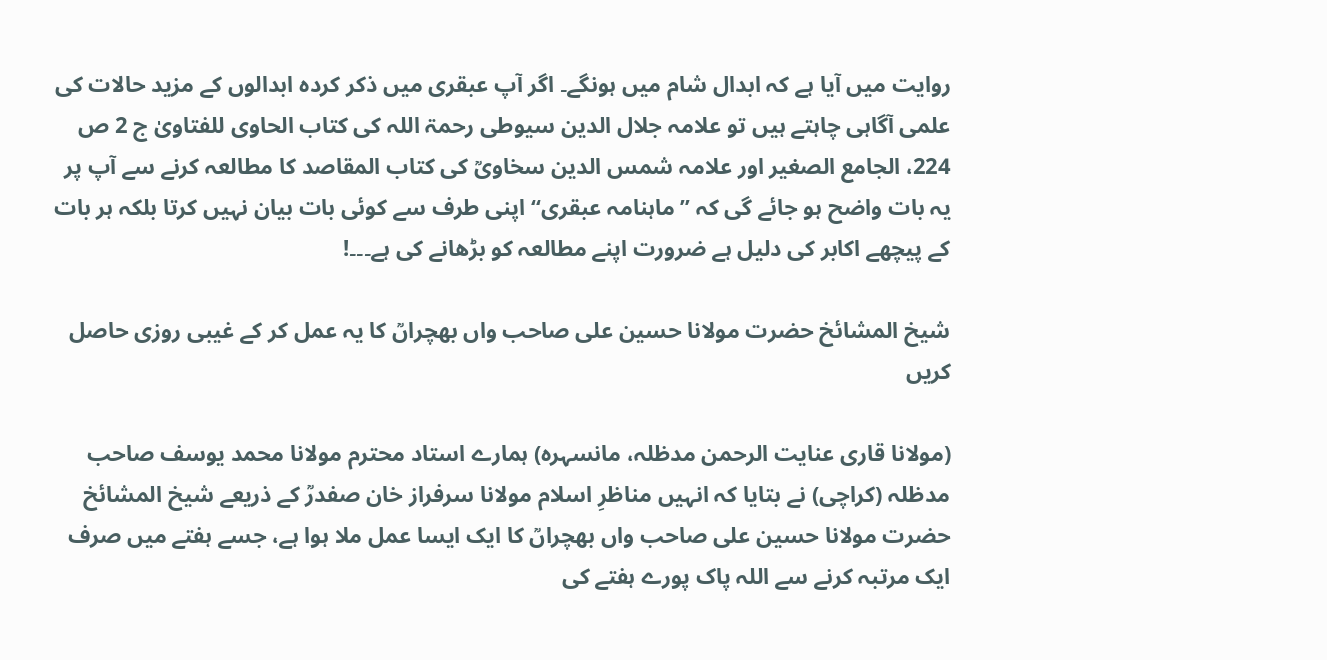روایت میں آیا ہے کہ ابدال شام میں ہونگے۔ اگر آپ عبقری میں ذکر کردہ ابدالوں کے مزید حالات کی علمی آگاہی چاہتے ہیں تو علامہ جلال الدین سیوطی رحمۃ اللہ کی کتاب الحاوی للفتاویٰ ج 2 ص 224، الجامع الصغیر اور علامہ شمس الدین سخاویؒ کی کتاب المقاصد کا مطالعہ کرنے سے آپ پر یہ بات واضح ہو جائے گی کہ ’’ماہنامہ عبقری‘‘ اپنی طرف سے کوئی بات بیان نہیں کرتا بلکہ ہر بات کے پیچھے اکابر کی دلیل ہے ضرورت اپنے مطالعہ کو بڑھانے کی ہے۔۔۔!

شیخ المشائخ حضرت مولانا حسین علی صاحب واں بھچراںؒ کا یہ عمل کر کے غیبی روزی حاصل کریں

(مولانا قاری عنایت الرحمن مدظلہ، مانسہرہ) ہمارے استاد محترم مولانا محمد یوسف صاحب مدظلہ (کراچی) نے بتایا کہ انہیں مناظرِ اسلام مولانا سرفراز خان صفدرؒ کے ذریعے شیخ المشائخ حضرت مولانا حسین علی صاحب واں بھچراںؒ کا ایک ایسا عمل ملا ہوا ہے، جسے ہفتے میں صرف ایک مرتبہ کرنے سے اللہ پاک پورے ہفتے کی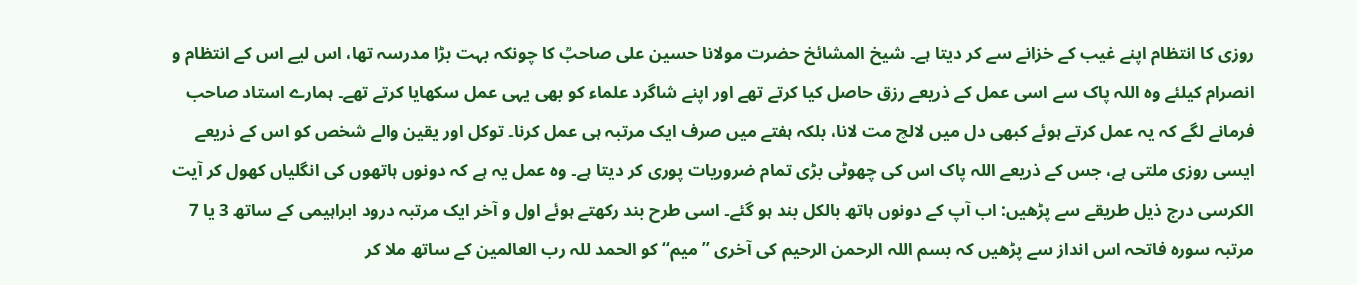روزی کا انتظام اپنے غیب کے خزانے سے کر دیتا ہے۔ شیخ المشائخ حضرت مولانا حسین علی صاحبؒ کا چونکہ بہت بڑا مدرسہ تھا، اس لیے اس کے انتظام و انصرام کیلئے وہ اللہ پاک سے اسی عمل کے ذریعے رزق حاصل کیا کرتے تھے اور اپنے شاگرد علماء کو بھی یہی عمل سکھایا کرتے تھے۔ ہمارے استاد صاحب فرمانے لگے کہ یہ عمل کرتے ہوئے کبھی دل میں لالچ مت لانا، بلکہ ہفتے میں صرف ایک مرتبہ ہی عمل کرنا۔ توکل اور یقین والے شخص کو اس کے ذریعے ایسی روزی ملتی ہے، جس کے ذریعے اللہ پاک اس کی چھوٹی بڑی تمام ضروریات پوری کر دیتا ہے۔ وہ عمل یہ ہے کہ دونوں ہاتھوں کی انگلیاں کھول کر آیت الکرسی درج ذیل طریقے سے پڑھیں: اب آپ کے دونوں ہاتھ بالکل بند ہو گئے۔ اسی طرح بند رکھتے ہوئے اول و آخر ایک مرتبہ درود ابراہیمی کے ساتھ 3 یا 7 مرتبہ سورہ فاتحہ اس انداز سے پڑھیں کہ بسم اللہ الرحمن الرحیم کی آخری ’’میم‘‘ کو الحمد للہ رب العالمین کے ساتھ ملا کر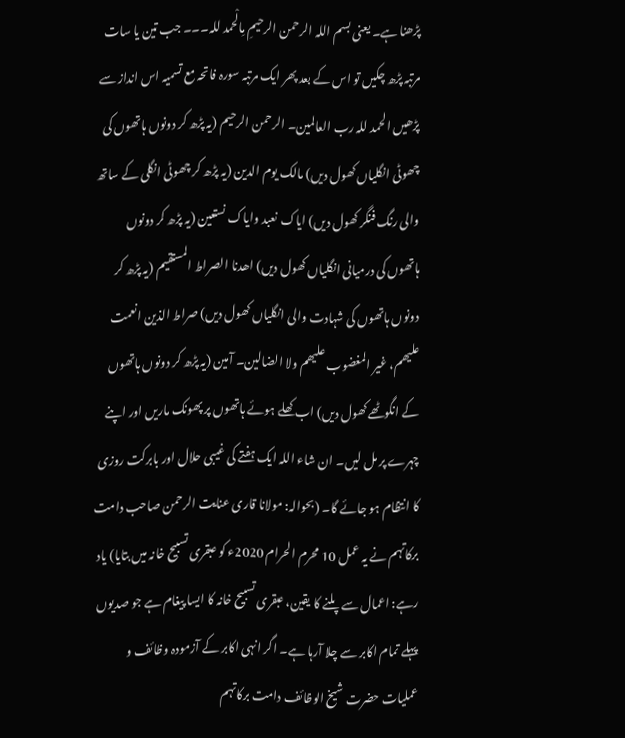پڑھنا ہے۔ یعنی بسم اللہ الرحمن الرحیمِ مِالْحمد للہ۔۔۔ جب تین یا سات مرتبہ پڑھ چکیں تو اس کے بعد پھر ایک مرتبہ سورہ فاتحہ مع تسمیہ اس انداز سے پڑھیں الحمد للہ رب العالمین۔ الرحمن الرحیم (یہ پڑھ کر دونوں ہاتھوں کی چھوٹی انگلیاں کھول دیں) مالک یوم الدین (یہ پڑھ کر چھوٹی انگلی کے ساتھ والی رنگ فنگر کھول دیں) ایاک نعبد وایاک نستعین (یہ پڑھ کر دونوں ہاتھوں کی درمیانی انگلیاں کھول دیں) اھدنا الصراط المستقیم (یہ پڑھ کر دونوں ہاتھوں کی شہادت والی انگلیاں کھول دیں) صراط الذین انعمت علیھم، غیر المغضوب علیھم ولا الضالین۔ آمین (یہ پڑھ کر دونوں ہاتھوں کے انگوٹھے کھول دیں) اب کھلے ہوئے ہاتھوں پر پھونک ماریں اور اپنے چہرے پر مل لیں۔ ان شاء اللہ ایک ہفتے کی غیبی حلال اور بابرکت روزی کا انتظام ہو جائے گا۔ (بحوالہ: مولانا قاری عنایت الرحمن صاحب دامت برکاتہم نے یہ عمل 10 محرم الحرام 2020ء کو عبقری تسبیح خانہ میں بتایا) یاد رہے: اعمال سے پلنے کا یقین، عبقری تسبیح خانہ کا ایسا پیغام ہے جو صدیوں پہلے تمام اکابر سے چلا آرہا ہے۔ اگر انہی اکابر کے آزمودہ وظائف و عملیات حضرت شیخ الوظائف دامت برکاتہم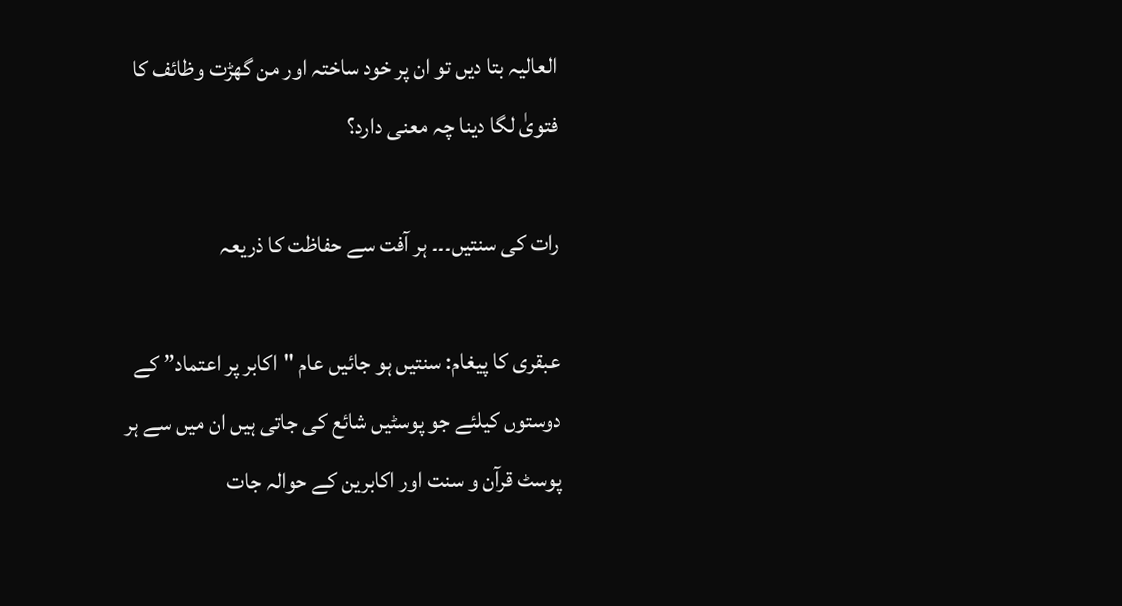العالیہ بتا دیں تو ان پر خود ساختہ اور من گھڑت وظائف کا فتویٰ لگا دینا چہ معنی دارد؟

رات کی سنتیں۔۔۔ ہر آفت سے حفاظت کا ذریعہ

عبقری کا پیغام: سنتیں ہو جائیں عام "اکابر پر اعتماد” کے دوستوں کیلئے جو پوسٹیں شائع کی جاتی ہیں ان میں سے ہر پوسٹ قرآن و سنت اور اکابرین کے حوالہ جات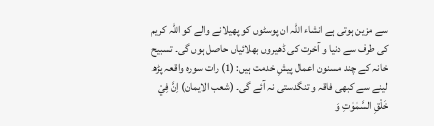سے مزین ہوتی ہے انشاء اللہ ان پوسٹوں کو پھیلانے والے کو اللہ کریم کی طرف سے دنیا و آخرت کی ڈھیروں بھلائیاں حاصل ہوں گی۔ تسبیح خانہ کے چند مسنون اعمال پیشِ خدمت ہیں: (1) رات سورہ واقعہ پڑھ لینے سے کبھی فاقہ و تنگدستی نہ آئے گی۔ (شعب الایمان) اِنَّ فِيْ خَلْقِ السَّمٰوٰتِ وَ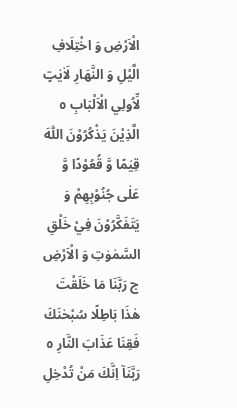الْاَرْضِ وَ اخْتِلَافِ الَّيْلِ وَ النَّهَارِ لَاٰیٰتٍ لِّاُولِي الْاَلْبَابِ ٥ الَّذِيْنَ يَذْكُرُوْنَ اللّٰهَ قِيٰمًا وَّ قُعُوْدًا وَّ عَلٰی جُنُوْبِهِمْ وَ يَتَفَكَّرُوْنَ فِيْ خَلْقِ السَّمٰوٰتِ وَ الْاَرْضِ ج رَبَّنَا مَا خَلَقْتَ هٰذَا بَاطِلًا سُبْحٰنَكَ فَقِنَا عَذَابَ النَّارِ ٥ رَبَّنَاۤ اِنَّكَ مَنْ تُدْخِلِ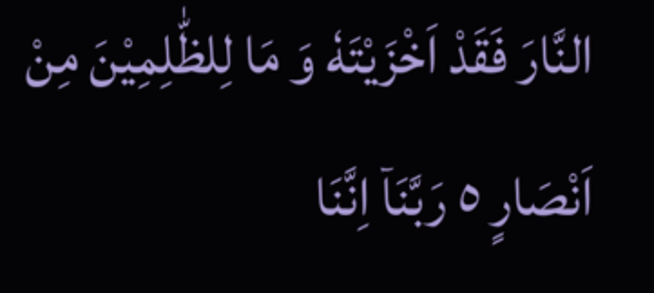النَّارَ فَقَدْ اَخْزَيْتَهٗ وَ مَا لِلظّٰلِمِيْنَ مِنْ اَنْصَارٍ ٥ رَبَّنَاۤ اِنَّنَا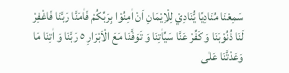سَمِعْنَا مُنَادِيًا يُّنَادِيْ لِلْاِيْمَانِ اَنْ اٰمِنُوْا بِرَبِّكُمْ فَاٰمَنَّا رَبَّنَا فَاغْفِرْ لَنَا ذُنُوْبَنَا وَ كَفِّرْ عَنَّا سَيِّاٰتِنَا وَ تَوَفَّنَا مَعَ الْاَبْرَارِ ٥ رَبَّنَا وَ اٰتِنَا مَا وَعَدْتَّنَا عَلٰی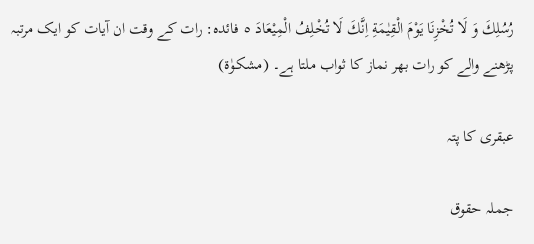رُسُلِكَ وَ لَا تُخْزِنَا يَوْمَ الْقِيٰمَةِ اِنَّكَ لَا تُخْلِفُ الْمِيْعَادَ ٥ فائدہ: رات کے وقت ان آیات کو ایک مرتبہ پڑھنے والے کو رات بھر نماز کا ثواب ملتا ہے۔ (مشکوٰۃ)

عبقری کا پتہ

جملہ حقوق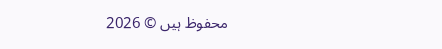محفوظ ہیں © 2026